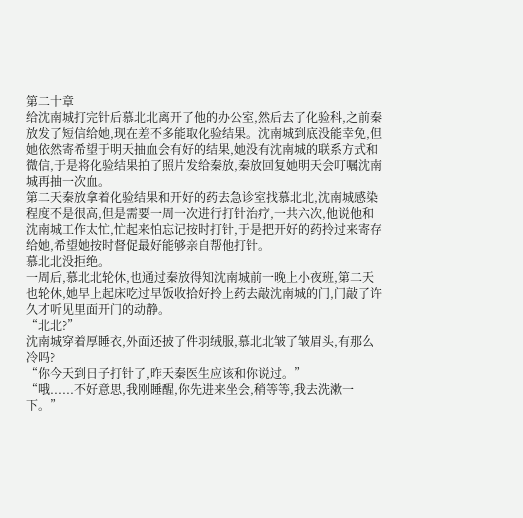第二十章
给沈南城打完针后慕北北离开了他的办公室,然后去了化验科,之前秦放发了短信给她,现在差不多能取化验结果。沈南城到底没能幸免,但她依然寄希望于明天抽血会有好的结果,她没有沈南城的联系方式和微信,于是将化验结果拍了照片发给秦放,秦放回复她明天会叮嘱沈南城再抽一次血。
第二天秦放拿着化验结果和开好的药去急诊室找慕北北,沈南城感染程度不是很高,但是需要一周一次进行打针治疗,一共六次,他说他和沈南城工作太忙,忙起来怕忘记按时打针,于是把开好的药拎过来寄存给她,希望她按时督促最好能够亲自帮他打针。
慕北北没拒绝。
一周后,慕北北轮休,也通过秦放得知沈南城前一晚上小夜班,第二天也轮休,她早上起床吃过早饭收拾好拎上药去敲沈南城的门,门敲了许久才听见里面开门的动静。
“北北?”
沈南城穿着厚睡衣,外面还披了件羽绒服,慕北北皱了皱眉头,有那么冷吗?
“你今天到日子打针了,昨天秦医生应该和你说过。”
“哦......不好意思,我刚睡醒,你先进来坐会,稍等等,我去洗漱一下。”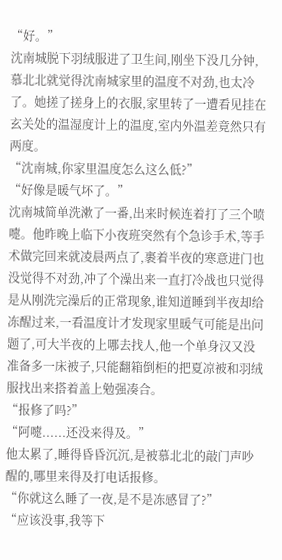“好。”
沈南城脱下羽绒服进了卫生间,刚坐下没几分钟,慕北北就觉得沈南城家里的温度不对劲,也太冷了。她搓了搓身上的衣服,家里转了一遭看见挂在玄关处的温湿度计上的温度,室内外温差竟然只有两度。
“沈南城,你家里温度怎么这么低?”
“好像是暖气坏了。”
沈南城简单洗漱了一番,出来时候连着打了三个喷嚏。他昨晚上临下小夜班突然有个急诊手术,等手术做完回来就凌晨两点了,裹着半夜的寒意进门也没觉得不对劲,冲了个澡出来一直打冷战也只觉得是从刚洗完澡后的正常现象,谁知道睡到半夜却给冻醒过来,一看温度计才发现家里暖气可能是出问题了,可大半夜的上哪去找人,他一个单身汉又没准备多一床被子,只能翻箱倒柜的把夏凉被和羽绒服找出来搭着盖上勉强凑合。
“报修了吗?”
“阿嚏......还没来得及。”
他太累了,睡得昏昏沉沉,是被慕北北的敲门声吵醒的,哪里来得及打电话报修。
“你就这么睡了一夜,是不是冻感冒了?”
“应该没事,我等下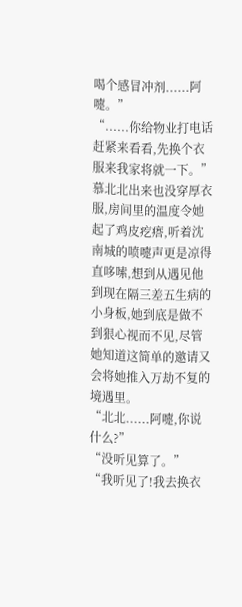喝个感冒冲剂......阿嚏。”
“......你给物业打电话赶紧来看看,先换个衣服来我家将就一下。”
慕北北出来也没穿厚衣服,房间里的温度令她起了鸡皮疙瘩,听着沈南城的喷嚏声更是凉得直哆嗦,想到从遇见他到现在隔三差五生病的小身板,她到底是做不到狠心视而不见,尽管她知道这简单的邀请又会将她推入万劫不复的境遇里。
“北北......阿嚏,你说什么?”
“没听见算了。”
“我听见了!我去换衣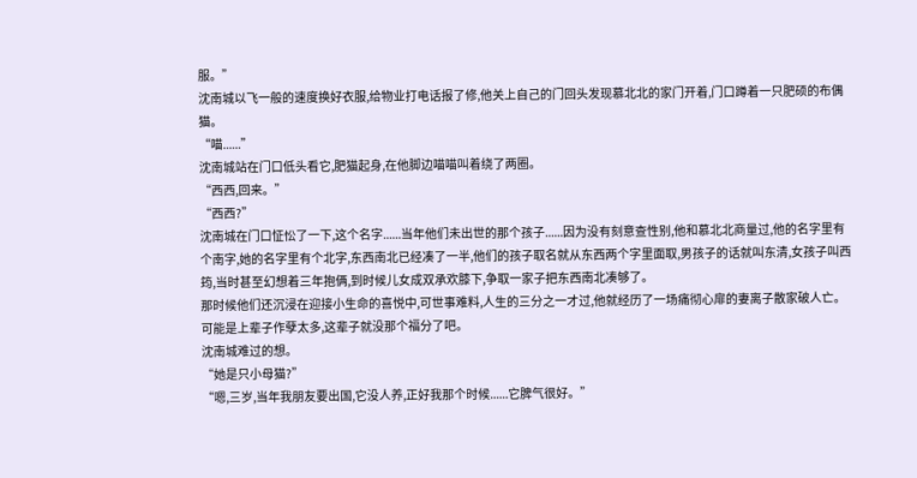服。”
沈南城以飞一般的速度换好衣服,给物业打电话报了修,他关上自己的门回头发现慕北北的家门开着,门口蹲着一只肥硕的布偶猫。
“喵......”
沈南城站在门口低头看它,肥猫起身,在他脚边喵喵叫着绕了两圈。
“西西,回来。”
“西西?”
沈南城在门口怔忪了一下,这个名字......当年他们未出世的那个孩子......因为没有刻意查性别,他和慕北北商量过,他的名字里有个南字,她的名字里有个北字,东西南北已经凑了一半,他们的孩子取名就从东西两个字里面取,男孩子的话就叫东清,女孩子叫西筠,当时甚至幻想着三年抱俩,到时候儿女成双承欢膝下,争取一家子把东西南北凑够了。
那时候他们还沉浸在迎接小生命的喜悦中,可世事难料,人生的三分之一才过,他就经历了一场痛彻心扉的妻离子散家破人亡。
可能是上辈子作孽太多,这辈子就没那个福分了吧。
沈南城难过的想。
“她是只小母猫?”
“嗯,三岁,当年我朋友要出国,它没人养,正好我那个时候......它脾气很好。”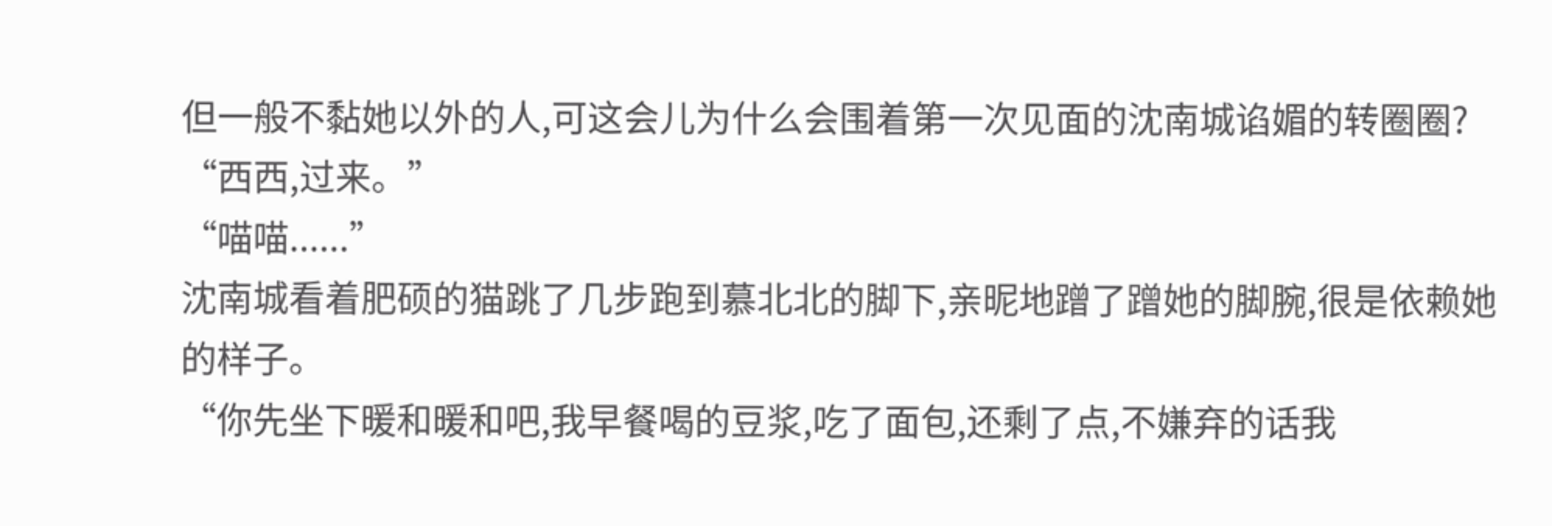但一般不黏她以外的人,可这会儿为什么会围着第一次见面的沈南城谄媚的转圈圈?
“西西,过来。”
“喵喵......”
沈南城看着肥硕的猫跳了几步跑到慕北北的脚下,亲昵地蹭了蹭她的脚腕,很是依赖她的样子。
“你先坐下暖和暖和吧,我早餐喝的豆浆,吃了面包,还剩了点,不嫌弃的话我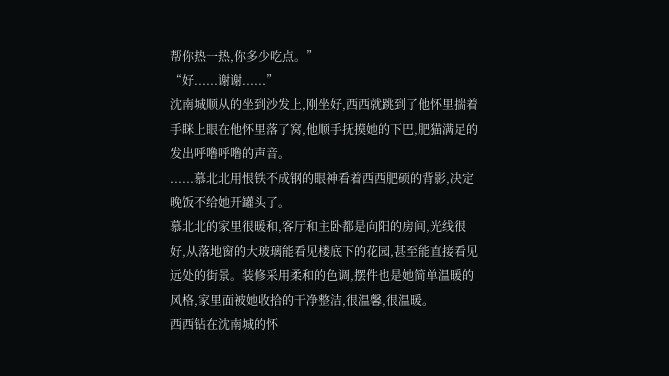帮你热一热,你多少吃点。”
“好......谢谢......”
沈南城顺从的坐到沙发上,刚坐好,西西就跳到了他怀里揣着手眯上眼在他怀里落了窝,他顺手抚摸她的下巴,肥猫满足的发出呼噜呼噜的声音。
......慕北北用恨铁不成钢的眼神看着西西肥硕的背影,决定晚饭不给她开罐头了。
慕北北的家里很暖和,客厅和主卧都是向阳的房间,光线很好,从落地窗的大玻璃能看见楼底下的花园,甚至能直接看见远处的街景。装修采用柔和的色调,摆件也是她简单温暖的风格,家里面被她收拾的干净整洁,很温馨,很温暖。
西西钻在沈南城的怀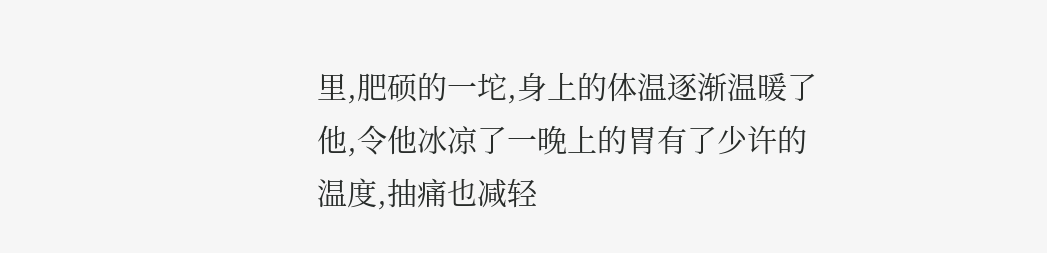里,肥硕的一坨,身上的体温逐渐温暖了他,令他冰凉了一晚上的胃有了少许的温度,抽痛也减轻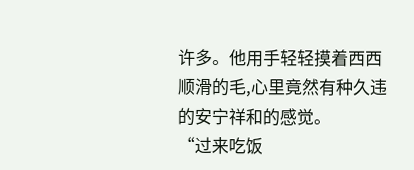许多。他用手轻轻摸着西西顺滑的毛,心里竟然有种久违的安宁祥和的感觉。
“过来吃饭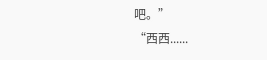吧。”
“西西......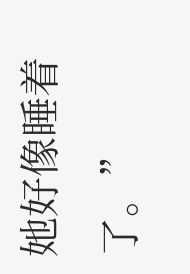她好像睡着了。”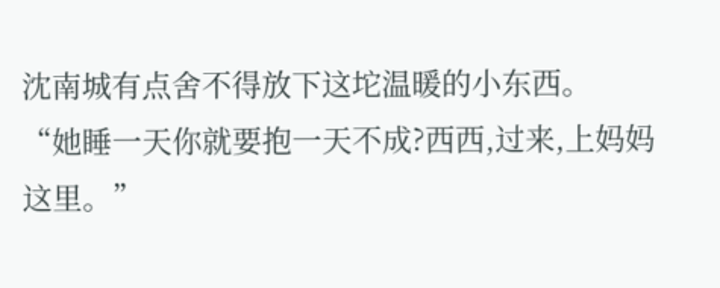沈南城有点舍不得放下这坨温暖的小东西。
“她睡一天你就要抱一天不成?西西,过来,上妈妈这里。”